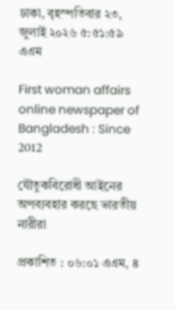ঢাকা, বৃহস্পতিবার ২৩, জুলাই ২০২৬ ৫:৫১:৫৯ এএম

First woman affairs online newspaper of Bangladesh : Since 2012

যৌতুকবিরোধী আইনের অপব্যবহার করছে ভারতীয় নারীরা

প্রকাশিত : ০৬:০১ এএম, ৪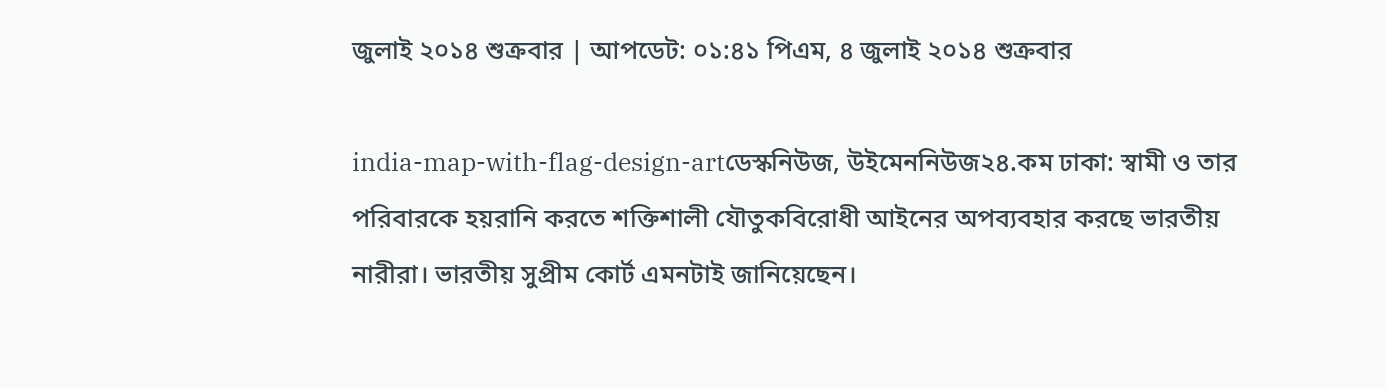জুলাই ২০১৪ শুক্রবার | আপডেট: ০১:৪১ পিএম, ৪ জুলাই ২০১৪ শুক্রবার

india-map-with-flag-design-artডেস্কনিউজ, উইমেননিউজ২৪.কম ঢাকা: স্বামী ও তার  পরিবারকে হয়রানি করতে শক্তিশালী যৌতুকবিরোধী আইনের অপব্যবহার করছে ভারতীয় নারীরা। ভারতীয় সুপ্রীম কোর্ট এমনটাই জানিয়েছেন।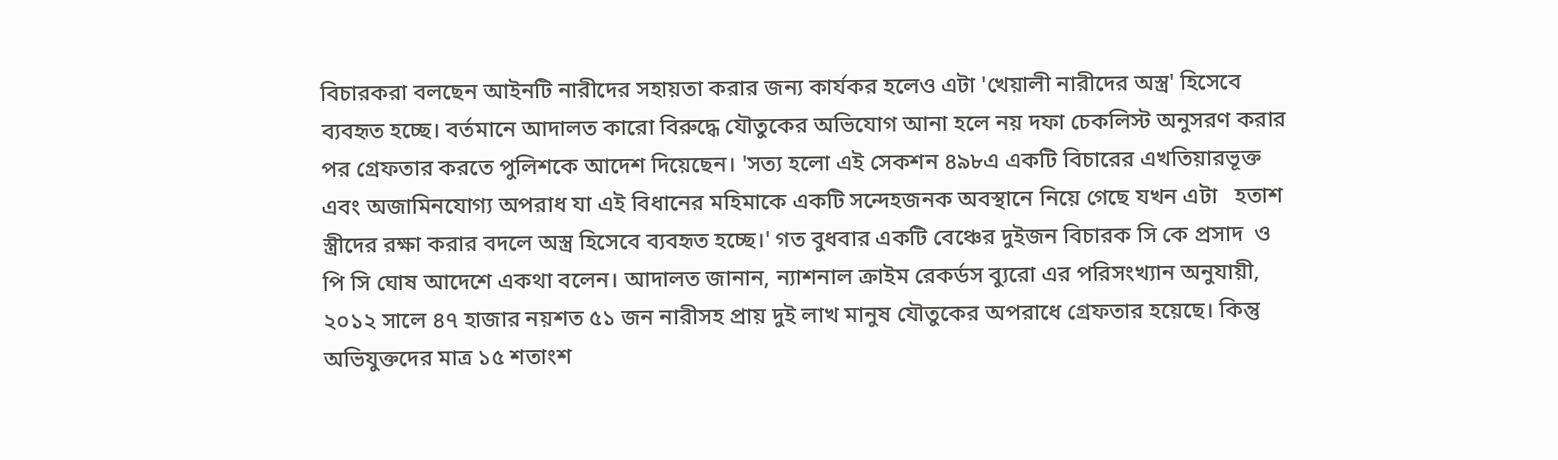বিচারকরা বলছেন আইনটি নারীদের সহায়তা করার জন্য কার্যকর হলেও এটা 'খেয়ালী নারীদের অস্ত্র' হিসেবে ব্যবহৃত হচ্ছে। বর্তমানে আদালত কারো বিরুদ্ধে যৌতুকের অভিযোগ আনা হলে নয় দফা চেকলিস্ট অনুসরণ করার পর গ্রেফতার করতে পুলিশকে আদেশ দিয়েছেন। 'সত্য হলো এই সেকশন ৪৯৮এ একটি বিচারের এখতিয়ারভূক্ত এবং অজামিনযোগ্য অপরাধ যা এই বিধানের মহিমাকে একটি সন্দেহজনক অবস্থানে নিয়ে গেছে যখন এটা   হতাশ স্ত্রীদের রক্ষা করার বদলে অস্ত্র হিসেবে ব্যবহৃত হচ্ছে।' গত বুধবার একটি বেঞ্চের দুইজন বিচারক সি কে প্রসাদ  ও  পি সি ঘোষ আদেশে একথা বলেন। আদালত জানান, ন্যাশনাল ক্রাইম রেকর্ডস ব্যুরো এর পরিসংখ্যান অনুযায়ী, ২০১২ সালে ৪৭ হাজার নয়শত ৫১ জন নারীসহ প্রায় দুই লাখ মানুষ যৌতুকের অপরাধে গ্রেফতার হয়েছে। কিন্তু অভিযুক্তদের মাত্র ১৫ শতাংশ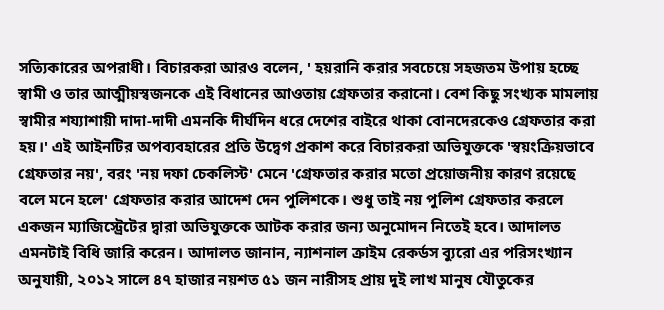সত্যিকারের অপরাধী। বিচারকরা আরও বলেন, ' হয়রানি করার সবচেয়ে সহজতম উপায় হচ্ছে স্বামী ও তার আত্মীয়স্বজনকে এই বিধানের আওতায় গ্রেফতার করানো। বেশ কিছু সংখ্যক মামলায় স্বামীর শয্যাশায়ী দাদা-দাদী এমনকি দীর্ঘদিন ধরে দেশের বাইরে থাকা বোনদেরকেও গ্রেফতার করা হয়।' এই আইনটির অপব্যবহারের প্রতি উদ্বেগ প্রকাশ করে বিচারকরা অভিযুক্তকে 'স্বয়ংক্রিয়ভাবে গ্রেফতার নয়', বরং 'নয় দফা চেকলিস্ট' মেনে 'গ্রেফতার করার মতো প্রয়োজনীয় কারণ রয়েছে বলে মনে হলে' গ্রেফতার করার আদেশ দেন পুলিশকে। শুধু তাই নয় পুলিশ গ্রেফতার করলে একজন ম্যাজিস্ট্রেটের দ্বারা অভিযুক্তকে আটক করার জন্য অনুমোদন নিতেই হবে। আদালত এমনটাই বিধি জারি করেন। আদালত জানান, ন্যাশনাল ক্রাইম রেকর্ডস ব্যুরো এর পরিসংখ্যান অনুযায়ী, ২০১২ সালে ৪৭ হাজার নয়শত ৫১ জন নারীসহ প্রায় দুই লাখ মানুষ যৌতুকের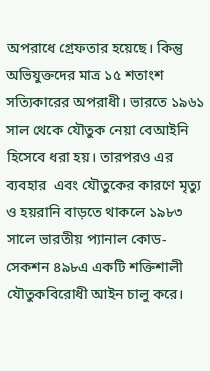অপরাধে গ্রেফতার হয়েছে। কিন্তু অভিযুক্তদের মাত্র ১৫ শতাংশ সত্যিকারের অপরাধী। ভারতে ১৯৬১ সাল থেকে যৌতুক নেয়া বেআইনি হিসেবে ধরা হয়। তারপরও এর ব্যবহার  এবং যৌতুকের কারণে মৃত্যু ও হয়রানি বাড়তে থাকলে ১৯৮৩ সালে ভারতীয় প্যানাল কোড-সেকশন ৪৯৮এ একটি শক্তিশালী যৌতুকবিরোধী আইন চালু করে।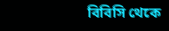বিবিসি থেকে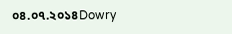০৪.০৭.২০১৪Dowry